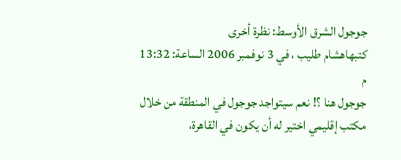جوجول الشرق الأوسط: نظرة أخرى
كتبهاهشام طليب ، في 3 نوفمبر 2006 الساعة: 13:32 م
جوجول هنا ؟! نعم سيتواجد جوجول في المنطقة من خلال مكتب إقليمي اختير له أن يكون في القاهرة،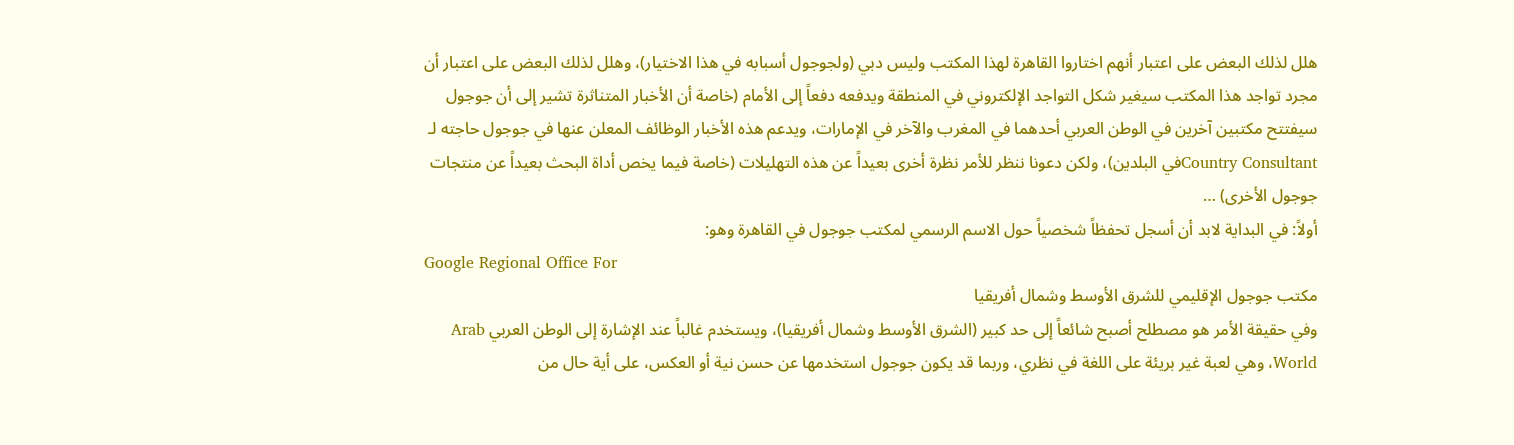هلل لذلك البعض على اعتبار أنهم اختاروا القاهرة لهذا المكتب وليس دبي (ولجوجول أسبابه في هذا الاختيار)، وهلل لذلك البعض على اعتبار أن مجرد تواجد هذا المكتب سيغير شكل التواجد الإلكتروني في المنطقة ويدفعه دفعاً إلى الأمام (خاصة أن الأخبار المتناثرة تشير إلى أن جوجول سيفتتح مكتبين آخرين في الوطن العربي أحدهما في المغرب والآخر في الإمارات، ويدعم هذه الأخبار الوظائف المعلن عنها في جوجول حاجته لـ Country Consultantفي البلدين)، ولكن دعونا ننظر للأمر نظرة أخرى بعيداً عن هذه التهليلات (خاصة فيما يخص أداة البحث بعيداً عن منتجات جوجول الأخرى) …
أولاً: في البداية لابد أن أسجل تحفظاً شخصياً حول الاسم الرسمي لمكتب جوجول في القاهرة وهو:
Google Regional Office For
مكتب جوجول الإقليمي للشرق الأوسط وشمال أفريقيا
وفي حقيقة الأمر هو مصطلح أصبح شائعاً إلى حد كبير (الشرق الأوسط وشمال أفريقيا)، ويستخدم غالباً عند الإشارة إلى الوطن العربي Arab World، وهي لعبة غير بريئة على اللغة في نظري، وربما قد يكون جوجول استخدمها عن حسن نية أو العكس، على أية حال من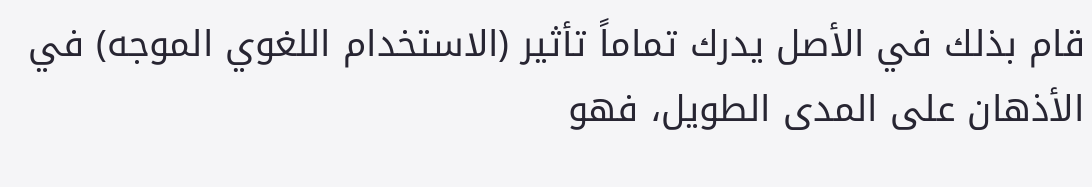قام بذلك في الأصل يدرك تماماً تأثير (الاستخدام اللغوي الموجه) في الأذهان على المدى الطويل، فهو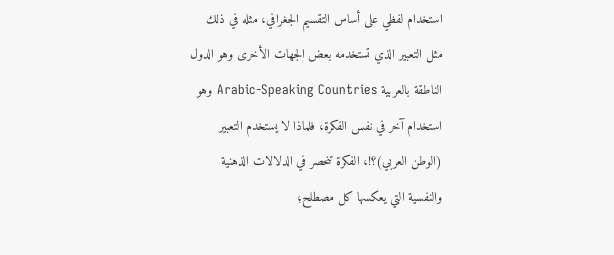استخدام لفظي على أساس التقسيم الجغرافي، مثله في ذلك مثل التعبير الذي تستخدمه بعض الجهات الأخرى وهو الدول الناطقة بالعربية Arabic-Speaking Countries وهو استخدام آخر في نفس الفكرة، فلماذا لا يستخدم التعبير (الوطن العربي)؟!، الفكرة تنحصر في الدلالات الذهنية والنفسية التي يعكسها كل مصطلح؛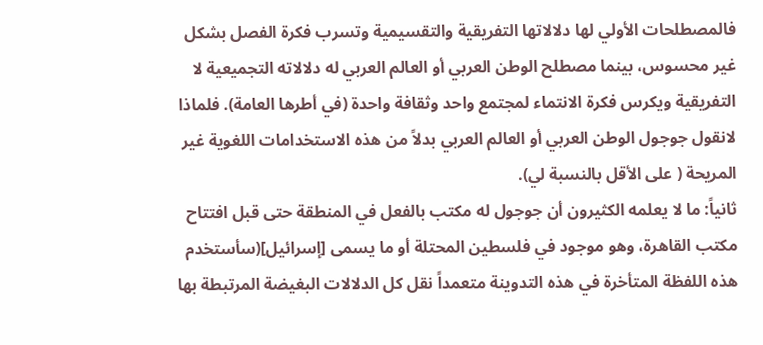فالمصطلحات الأولي لها دلالاتها التفريقية والتقسيمية وتسرب فكرة الفصل بشكل غير محسوس، بينما مصطلح الوطن العربي أو العالم العربي له دلالاته التجميعية لا التفريقية ويكرس فكرة الانتماء لمجتمع واحد وثقافة واحدة (في أطرها العامة). فلماذا لانقول جوجول الوطن العربي أو العالم العربي بدلاً من هذه الاستخدامات اللغوية غير المريحة ( على الأقل بالنسبة لي).
ثانياً: ما لا يعلمه الكثيرون أن جوجول له مكتب بالفعل في المنطقة حتى قبل افتتاح مكتب القاهرة، وهو موجود في فلسطين المحتلة أو ما يسمى [إسرائيل](سأستخدم هذه اللفظة المتأخرة في هذه التدوينة متعمداً نقل كل الدلالات البغيضة المرتبطة بها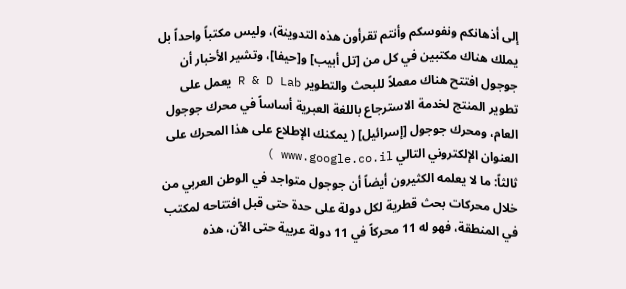إلى أذهانكم ونفوسكم وأنتم تقرأون هذه التدوينة)، وليس مكتباً واحداً بل يملك هناك مكتبين في كل من [تل أبيب] و[حيفا]، وتشير الأخبار أن جوجول افتتح هناك معملاً للبحث والتطوير R & D Lab يعمل على تطوير المنتج لخدمة الاسترجاع باللغة العبرية أساساً في محرك جوجول العام، ومحرك جوجول [إسرائيل] ( يمكنك الإطلاع على هذا المحرك على العنوان الإلكتروني التالي www.google.co.il )
ثالثاً: ما لا يعلمه الكثيرون أيضاً أن جوجول متواجد في الوطن العربي من خلال محركات بحث قطرية لكل دولة على حدة حتى قبل افتتاحه لمكتب في المنطقة، فهو له 11 محركاً في 11 دولة عربية حتى الآن، هذه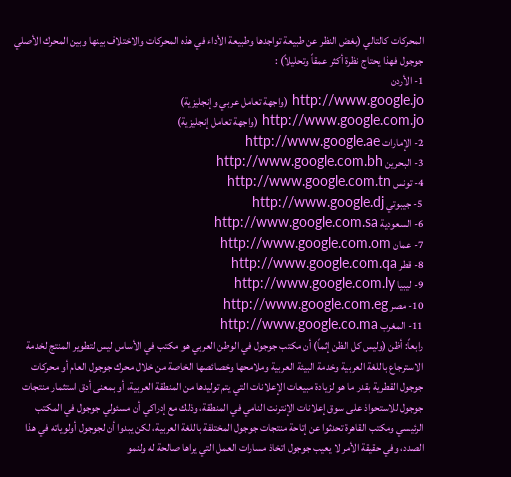المحركات كالتالي (بغض النظر عن طبيعة تواجدها وطبيعة الأداء في هذه المحركات والاختلاف بينها وبين المحرك الأصلي جوجول فهذا يحتاج نظرة أكثر عمقاً وتحليلاً) :
1- الأردن
http://www.google.jo (واجهة تعامل عربي وإنجليزية)
http://www.google.com.jo (واجهة تعامل إنجليزية)
2- الإمارات http://www.google.ae
3- البحرين http://www.google.com.bh
4- تونس http://www.google.com.tn
5- جيبوتي http://www.google.dj
6- السعودية http://www.google.com.sa
7- عمان http://www.google.com.om
8- قطر http://www.google.com.qa
9- ليبيا http://www.google.com.ly
10- مصر http://www.google.com.eg
11- المغرب http://www.google.co.ma
رابعاً: أظن (وليس كل الظن إثماً) أن مكتب جوجول في الوطن العربي هو مكتب في الأساس ليس لتطوير المنتج لخدمة الاسترجاع باللغة العربية وخدمة البيئة العربية وملامحها وخصائصها الخاصة من خلال محرك جوجول العام أو محركات جوجول القطرية بقدر ما هو لزيادة مبيعات الإعلانات التي يتم توليدها من المنطقة العربية، أو بمعنى أدق استثمار منتجات جوجول للاستحواذ على سوق إعلانات الإنترنت النامي في المنطقة، وذلك مع إدراكي أن مسئولي جوجول في المكتب الرئيسي ومكتب القاهرة تحدثوا عن إتاحة منتجات جوجول المختلفة باللغة العربية، لكن يبدوا أن لجوجول أولوياته في هذا الصدد، وفي حقيقة الأمر لا يعيب جوجول اتخاذ مسارات العمل التي يراها صالحة له ولنمو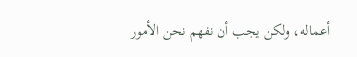أعماله، ولكن يجب أن نفهم نحن الأمور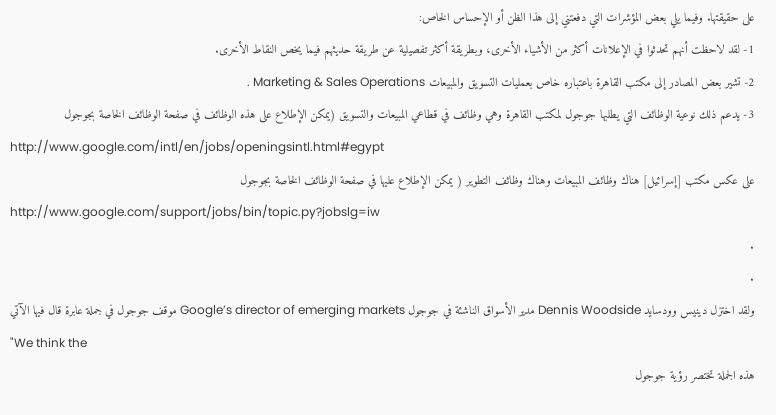على حقيقتها. وفيما يلي بعض المؤشرات التي دفعتني إلى هذا الظن أو الإحساس الخاص:
1- لقد لاحظت أنهم تحدثوا في الإعلانات أكثر من الأشياء الأخرى، وبطريقة أكثر تفصيلية عن طريقة حديثهم فيما يخص النقاط الأخرى.
2- تشير بعض المصادر إلى مكتب القاهرة باعتباره خاص بعمليات التسويق والمبيعات Marketing & Sales Operations .
3- يدعم ذلك نوعية الوظائف التي يطلبها جوجول لمكتب القاهرة وهي وظائف في قطاعي المبيعات والتسويق (يمكن الإطلاع على هذه الوظائف في صفحة الوظائف الخاصة بجوجول
http://www.google.com/intl/en/jobs/openingsintl.html#egypt
على عكس مكتب [إسرائيل] هناك وظائف المبيعات وهناك وظائف التطوير ( يمكن الإطلاع عليها في صفحة الوظائف الخاصة بجوجول
http://www.google.com/support/jobs/bin/topic.py?jobslg=iw
.
.
ولقد اختزل دينيس وودسايد Dennis Woodside مدير الأسواق الناشئة في جوجول Google’s director of emerging markets موقف جوجول في جملة عابرة قال فيها الآتي
"We think the
هذه الجملة تختصر رؤية جوجول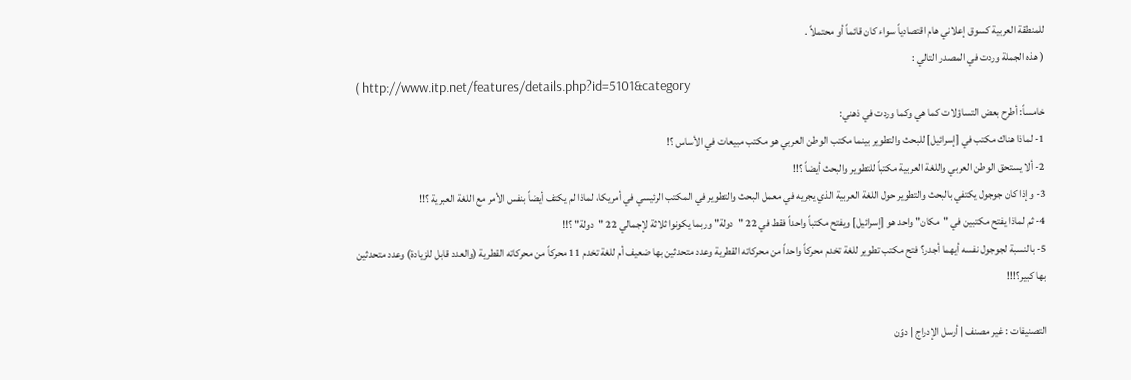للمنطقة العربية كسوق إعلاني هام اقتصادياً سواء كان قائماً أو محتملاً .
( هذه الجملة وردت في المصدر التالي :
( http://www.itp.net/features/details.php?id=5101&category
خامساً: أطرح بعض التساؤلات كما هي وكما وردت في ذهني:
1- لماذا هناك مكتب في [إسرائيل] للبحث والتطوير بينما مكتب الوطن العربي هو مكتب مبيعات في الأساس ؟!
2- ألا يستحق الوطن العربي واللغة العربية مكتباً للتطوير والبحث أيضاً ؟!!
3- وإذا كان جوجول يكتفي بالبحث والتطوير حول اللغة العربية الذي يجريه في معمل البحث والتطوير في المكتب الرئيسي في أمريكا، لماذا لم يكتف أيضاً بنفس الأمر مع اللغة العبرية ؟!!
4- ثم لماذا يفتح مكتبين في "مكان" واحد هو [إسرائيل] ويفتح مكتباً واحداً فقط في 22 "دولة" وربما يكونوا ثلاثة لإجمالي 22 "دولة" ؟!!
5- بالنسبة لجوجول نفسه أيهما أجدر؟ فتح مكتب تطوير للغة تخدم محركاً واحداً من محركاته القطرية وعدد متحدثين بها ضعيف أم للغة تخدم 11 محركاً من محركاته القطرية (والعدد قابل للزيادة) وعدد متحدثين بها كبير؟!!!

التصنيفات : غير مصنف | أرسل الإدراج | دوّن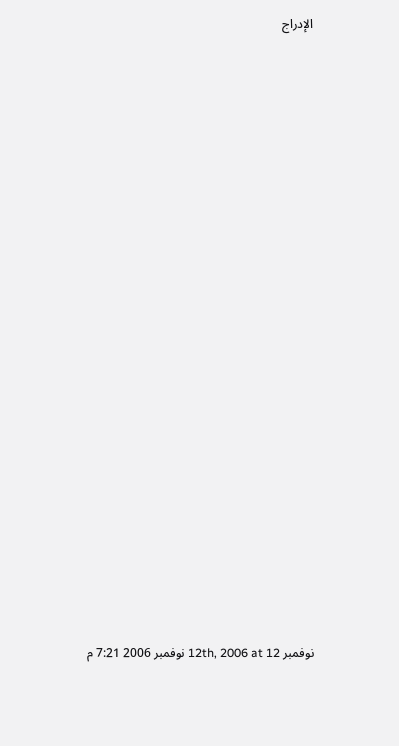الإدراج

























نوفمبر 12th, 2006 at 12 نوفمبر 2006 7:21 م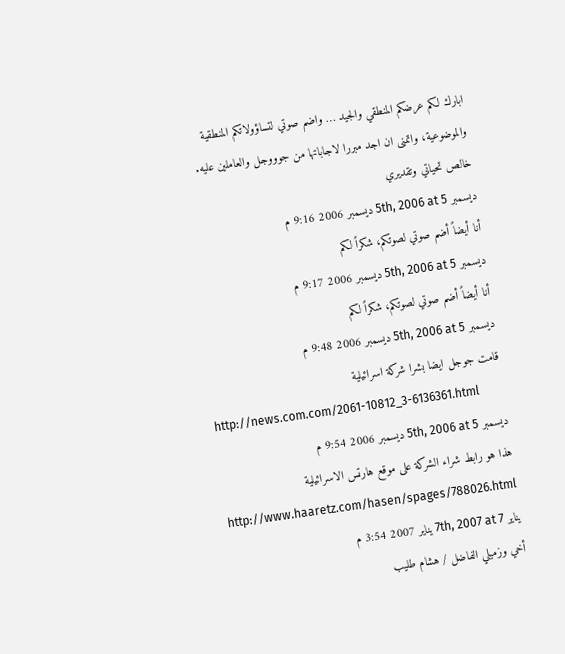ابارك لكم عرضكم المنطقي والجيد … واضم صوتي لتساؤولاتكم المنطقية والموضوعية، واتمنى ان اجد مبررا لاجاباتها من جوووجل والعاملين عليه.
خالص تحياتي وتقديري
ديسمبر 5th, 2006 at 5 ديسمبر 2006 9:16 م
أنا أيضاً أضم صوتي لصوتكم، شكراً لكم
ديسمبر 5th, 2006 at 5 ديسمبر 2006 9:17 م
أنا أيضاً أضم صوتي لصوتكم، شكراً لكم
ديسمبر 5th, 2006 at 5 ديسمبر 2006 9:48 م
قامت جوجل ايضا بشرا شركة اسرائيلية
http://news.com.com/2061-10812_3-6136361.html
ديسمبر 5th, 2006 at 5 ديسمبر 2006 9:54 م
هذا هو رابط شراء الشركة على موقع هارتس الاسرائيلية
http://www.haaretz.com/hasen/spages/788026.html
يناير 7th, 2007 at 7 يناير 2007 3:54 م
أخي وزميلي الفاضل / هشام طليب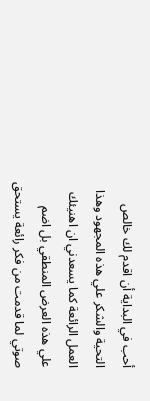أحب في البداية أن اقدم لك خالص التحية والشكر علي هذه المجهود وهذا العمل الرائعة كما يسعدني ان اهنيئك علي هذه العرض المنطقي بل اضم صوتي لما قدمت من فكر رائعة يستحق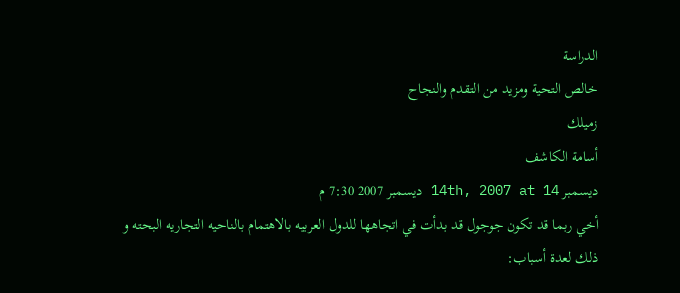الدراسة
خالص التحية ومزيد من التقدم والنجاح
زميلك
أسامة الكاشف
ديسمبر 14th, 2007 at 14 ديسمبر 2007 7:30 م
أخي ربما قد تكون جوجول قد بدأت في اتجاهها للدول العربيه بالاهتمام بالناحيه التجاريه البحته و ذلك لعدة أسباب: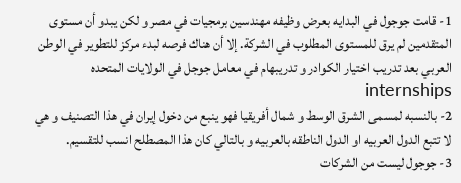1- قامت جوجول في البدايه بعرض وظيفه مهندسين برمجيات في مصر و لكن يبدو أن مستوى المتقدمين لم يرق للمستوى المطلوب في الشركة. إلا أن هناك فرصه لبدء مركز للتطوير في الوطن العربي بعد تدريب اختيار الكوادر و تدريبهام في معامل جوجل في الولايات المتحده internships
2- بالنسبه لمسمى الشرق الوسط و شمال أفريقيا فهو ينبع من دخول إيران في هذا التصنيف و هي لا تتبع الدول العربيه او الدول الناطقه بالعربيه و بالتالي كان هذا المصطلح انسب للتقسيم.
3- جوجول ليست من الشركات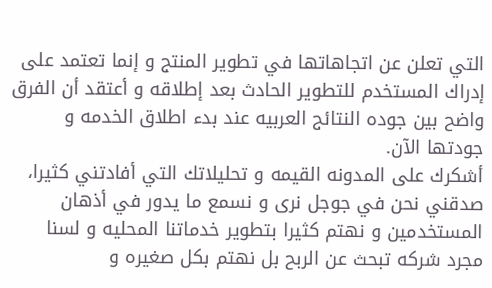التي تعلن عن اتجاهاتها في تطوير المنتج و إنما تعتمد على إدراك المستخدم للتطوير الحادث بعد إطلاقه و أعتقد أن الفرق واضح بين جوده النتائج العربيه عند بدء اطلاق الخدمه و جودتها الآن.
أشكرك على المدونه القيمه و تحليلاتك التي أفادتني كثيرا، صدقني نحن في جوجل نرى و نسمع ما يدور في أذهان المستخدمين و نهتم كثيرا بتطوير خدماتنا المحليه و لسنا مجرد شركه تبحث عن الربح بل نهتم بكل صغيره و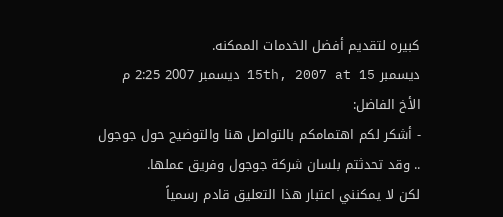كبيره لتقديم أفضل الخدمات الممكنه.
ديسمبر 15th, 2007 at 15 ديسمبر 2007 2:25 م
الأخ الفاضل:
- أشكر لكم اهتمامكم بالتواصل هنا والتوضيح حول جوجول .. وقد تحدثتم بلسان شركة جوجول وفريق عملها.
لكن لا يمكنني اعتبار هذا التعليق قادم رسمياً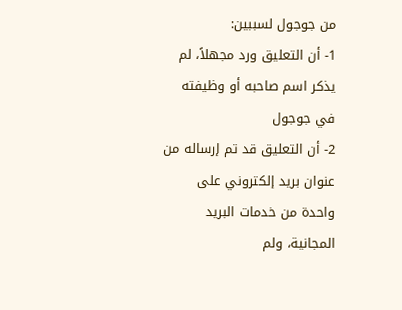من جوجول لسببين:
1- أن التعليق ورد مجهلاً، لم يذكر اسم صاحبه أو وظيفته في جوجول
2- أن التعليق قد تم إرساله من عنوان بريد إلكتروني على واحدة من خدمات البريد المجانية، ولم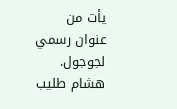يأت من عنوان رسمي لجوجول.
هشام طليب